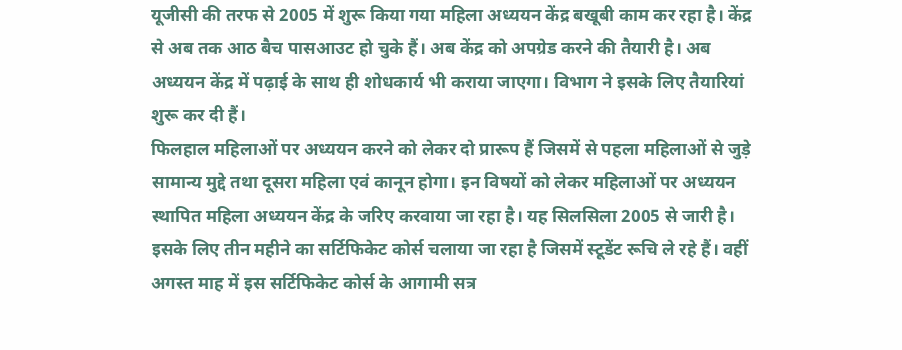यूजीसी की तरफ से 2005 में शुरू किया गया महिला अध्ययन केंद्र बखूबी काम कर रहा है। केंद्र से अब तक आठ बैच पासआउट हो चुके हैं। अब केंद्र को अपग्रेड करने की तैयारी है। अब अध्ययन केंद्र में पढ़ाई के साथ ही शोधकार्य भी कराया जाएगा। विभाग ने इसके लिए तैयारियां शुरू कर दी हैं।
फिलहाल महिलाओं पर अध्ययन करने को लेकर दो प्रारूप हैं जिसमें से पहला महिलाओं से जुड़े सामान्य मुद्दे तथा दूसरा महिला एवं कानून होगा। इन विषयों को लेकर महिलाओं पर अध्ययन स्थापित महिला अध्ययन केंद्र के जरिए करवाया जा रहा है। यह सिलसिला 2005 से जारी है। इसके लिए तीन महीने का सर्टिफिकेट कोर्स चलाया जा रहा है जिसमें स्टूडेंट रूचि ले रहे हैं। वहीं अगस्त माह में इस सर्टिफिकेट कोर्स के आगामी सत्र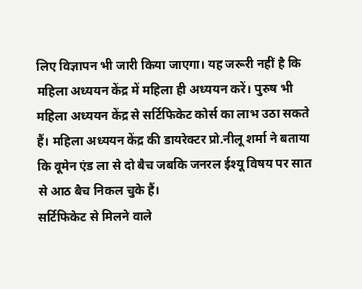लिए विज्ञापन भी जारी किया जाएगा। यह जरूरी नहीं है कि महिला अध्ययन केंद्र में महिला ही अध्ययन करें। पुरुष भी महिला अध्ययन केंद्र से सर्टिफिकेट कोर्स का लाभ उठा सकते हैं। महिला अध्ययन केंद्र की डायरेक्टर प्रो.नीलू शर्मा ने बताया कि वूमेन एंड ला से दो बैच जबकि जनरल ईश्यू विषय पर सात से आठ बैच निकल चुके हैं।
सर्टिफिकेट से मिलने वाले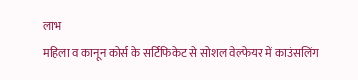लाभ
महिला व कानून कोर्स के सर्टिफिकेट से सोशल वेल्फेयर में काउंसलिंग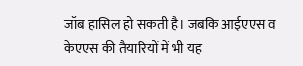जॉब हासिल हो सकती है। जबकि आईएएस व केएएस की तैयारियों में भी यह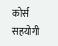कोर्स सहयोगी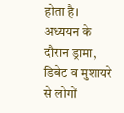होता है। अध्ययन के दौरान ड्रामा, डिबेट व मुशायरे से लोगों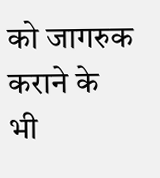को जागरुक कराने के भी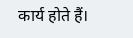कार्य होते हैं।